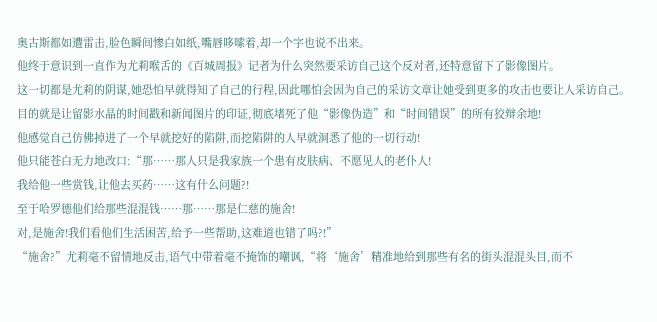奥古斯都如遭雷击,脸色瞬间惨白如纸,嘴唇哆嗦着,却一个字也说不出来。
他终于意识到一直作为尤莉喉舌的《百城周报》记者为什么突然要采访自己这个反对者,还特意留下了影像图片。
这一切都是尤莉的阴谋,她恐怕早就得知了自己的行程,因此哪怕会因为自己的采访文章让她受到更多的攻击也要让人采访自己。
目的就是让留影水晶的时间戳和新闻图片的印证,彻底堵死了他“影像伪造”和“时间错误”的所有狡辩余地!
他感觉自己仿佛掉进了一个早就挖好的陷阱,而挖陷阱的人早就洞悉了他的一切行动!
他只能苍白无力地改口:“那……那人只是我家族一个患有皮肤病、不愿见人的老仆人!
我给他一些赏钱,让他去买药……这有什么问题?!
至于哈罗德他们给那些混混钱……那……那是仁慈的施舍!
对,是施舍!我们看他们生活困苦,给予一些帮助,这难道也错了吗?!”
“施舍?”尤莉毫不留情地反击,语气中带着毫不掩饰的嘲讽,“将‘施舍’精准地给到那些有名的街头混混头目,而不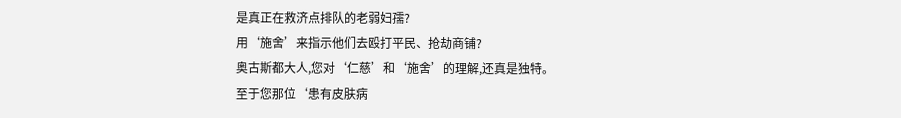是真正在救济点排队的老弱妇孺?
用‘施舍’来指示他们去殴打平民、抢劫商铺?
奥古斯都大人,您对‘仁慈’和‘施舍’的理解,还真是独特。
至于您那位‘患有皮肤病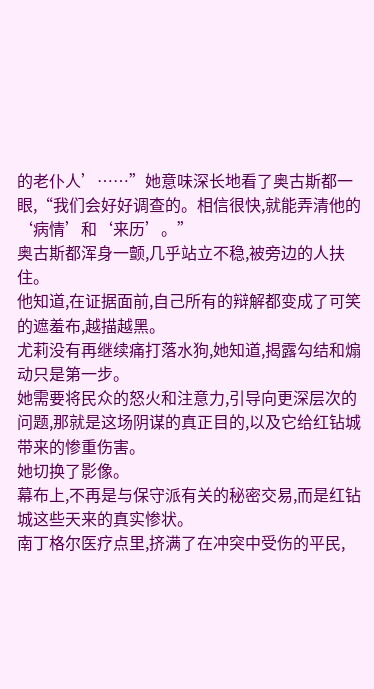的老仆人’……”她意味深长地看了奥古斯都一眼,“我们会好好调查的。相信很快,就能弄清他的‘病情’和‘来历’。”
奥古斯都浑身一颤,几乎站立不稳,被旁边的人扶住。
他知道,在证据面前,自己所有的辩解都变成了可笑的遮羞布,越描越黑。
尤莉没有再继续痛打落水狗,她知道,揭露勾结和煽动只是第一步。
她需要将民众的怒火和注意力,引导向更深层次的问题,那就是这场阴谋的真正目的,以及它给红钻城带来的惨重伤害。
她切换了影像。
幕布上,不再是与保守派有关的秘密交易,而是红钻城这些天来的真实惨状。
南丁格尔医疗点里,挤满了在冲突中受伤的平民,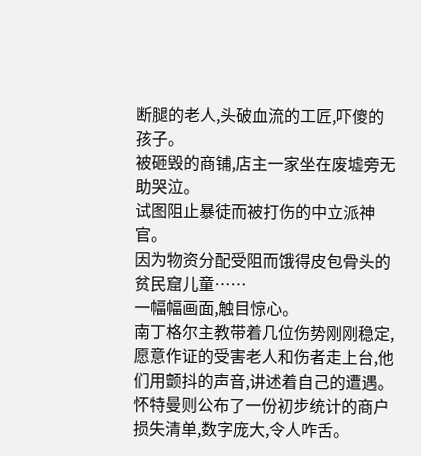断腿的老人,头破血流的工匠,吓傻的孩子。
被砸毁的商铺,店主一家坐在废墟旁无助哭泣。
试图阻止暴徒而被打伤的中立派神官。
因为物资分配受阻而饿得皮包骨头的贫民窟儿童……
一幅幅画面,触目惊心。
南丁格尔主教带着几位伤势刚刚稳定,愿意作证的受害老人和伤者走上台,他们用颤抖的声音,讲述着自己的遭遇。
怀特曼则公布了一份初步统计的商户损失清单,数字庞大,令人咋舌。